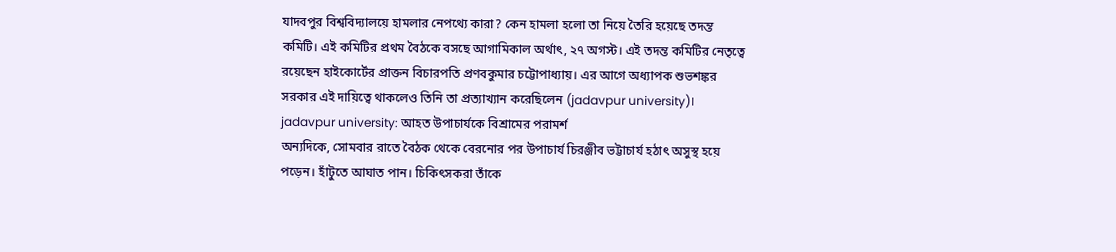যাদবপুর বিশ্ববিদ্যালয়ে হামলার নেপথ্যে কারা? কেন হামলা হলো তা নিয়ে তৈরি হয়েছে তদন্ত কমিটি। এই কমিটির প্রথম বৈঠকে বসছে আগামিকাল অর্থাৎ, ২৭ অগস্ট। এই তদন্ত কমিটির নেতৃত্বে রয়েছেন হাইকোর্টের প্রাক্তন বিচারপতি প্রণবকুমার চট্টোপাধ্যায়। এর আগে অধ্যাপক শুভশঙ্কর সরকার এই দায়িত্বে থাকলেও তিনি তা প্রত্যাখ্যান করেছিলেন (jadavpur university)।
jadavpur university: আহত উপাচার্যকে বিশ্রামের পরামর্শ
অন্যদিকে, সোমবার রাতে বৈঠক থেকে বেরনোর পর উপাচার্য চিরঞ্জীব ভট্টাচার্য হঠাৎ অসুস্থ হয়ে পড়েন। হাঁটুতে আঘাত পান। চিকিৎসকরা তাঁকে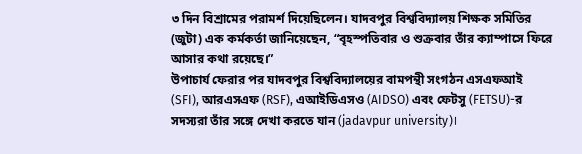৩ দিন বিশ্রামের পরামর্শ দিয়েছিলেন। যাদবপুর বিশ্ববিদ্যালয় শিক্ষক সমিতির (জুটা) এক কর্মকর্তা জানিয়েছেন, “বৃহস্পতিবার ও শুক্রবার তাঁর ক্যাম্পাসে ফিরে আসার কথা রয়েছে।”
উপাচার্য ফেরার পর যাদবপুর বিশ্ববিদ্যালয়ের বামপন্থী সংগঠন এসএফআই (SFI), আরএসএফ (RSF), এআইডিএসও (AIDSO) এবং ফেটসু (FETSU)-র সদস্যরা তাঁর সঙ্গে দেখা করতে যান (jadavpur university)।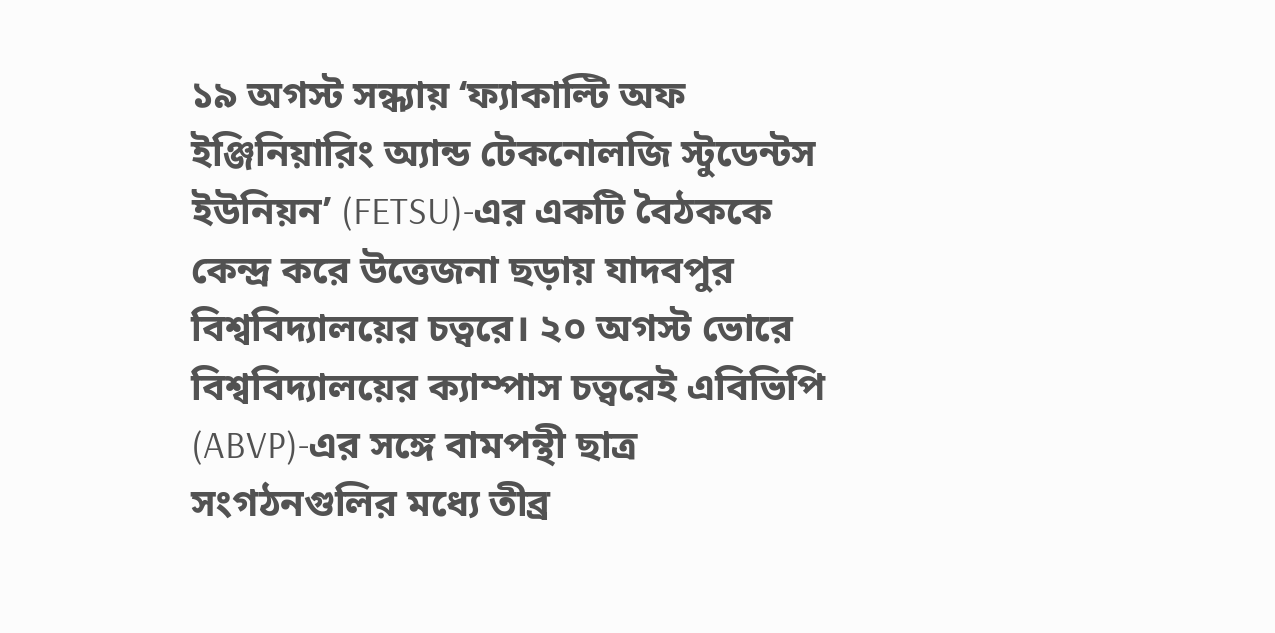১৯ অগস্ট সন্ধ্যায় ‘ফ্যাকাল্টি অফ ইঞ্জিনিয়ারিং অ্যান্ড টেকনোলজি স্টুডেন্টস ইউনিয়ন’ (FETSU)-এর একটি বৈঠককে কেন্দ্র করে উত্তেজনা ছড়ায় যাদবপুর বিশ্ববিদ্যালয়ের চত্বরে। ২০ অগস্ট ভোরে বিশ্ববিদ্যালয়ের ক্যাম্পাস চত্বরেই এবিভিপি (ABVP)-এর সঙ্গে বামপন্থী ছাত্র সংগঠনগুলির মধ্যে তীব্র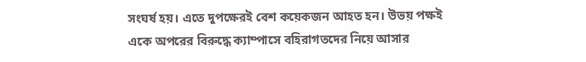সংঘর্ষ হয়। এতে দুপক্ষেরই বেশ কয়েকজন আহত হন। উভয় পক্ষই একে অপরের বিরুদ্ধে ক্যাম্পাসে বহিরাগতদের নিয়ে আসার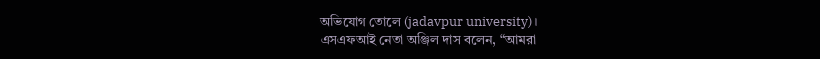অভিযোগ তোলে (jadavpur university)।
এসএফআই নেতা অঞ্জিল দাস বলেন, “আমরা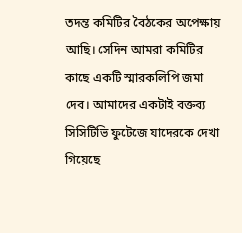তদন্ত কমিটির বৈঠকের অপেক্ষায় আছি। সেদিন আমরা কমিটির কাছে একটি স্মারকলিপি জমা দেব। আমাদের একটাই বক্তব্য সিসিটিভি ফুটেজে যাদেরকে দেখা গিয়েছে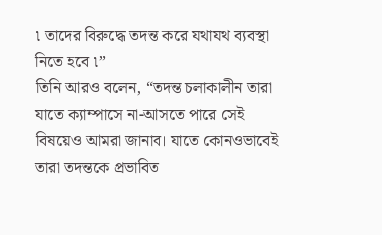৷ তাদের বিরুদ্ধে তদন্ত করে যথাযথ ব্যবস্থা নিতে হবে ৷”
তিনি আরও বলেন, “তদন্ত চলাকালীন তারা যাতে ক্যাম্পাসে না-আসতে পারে সেই বিষয়েও আমরা জানাব। যাতে কোনওভাবেই তারা তদন্তকে প্রভাবিত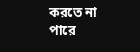করতে না পারে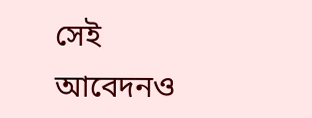সেই আবেদনও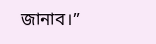জানাব।”